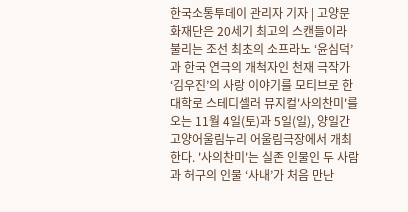한국소통투데이 관리자 기자 | 고양문화재단은 20세기 최고의 스캔들이라 불리는 조선 최초의 소프라노 ‘윤심덕’과 한국 연극의 개척자인 천재 극작가 ‘김우진’의 사랑 이야기를 모티브로 한 대학로 스테디셀러 뮤지컬'사의찬미'를 오는 11월 4일(토)과 5일(일), 양일간 고양어울림누리 어울림극장에서 개최한다. '사의찬미'는 실존 인물인 두 사람과 허구의 인물 ‘사내’가 처음 만난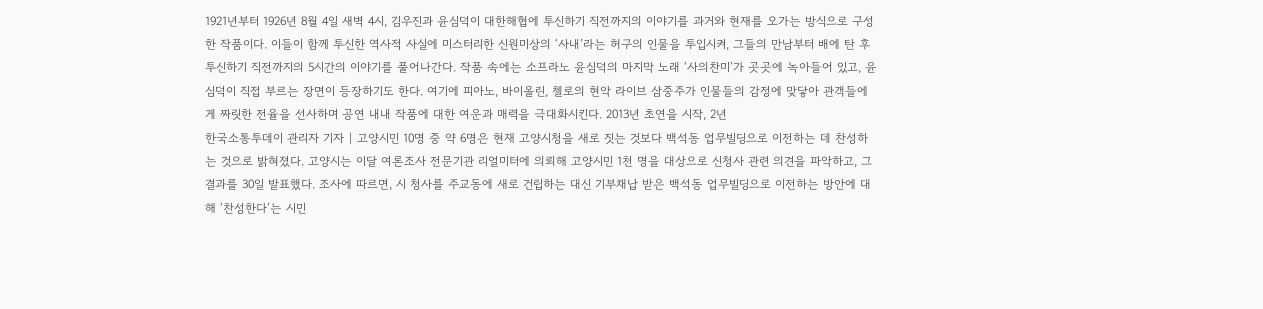1921년부터 1926년 8월 4일 새벽 4시, 김우진과 윤심덕이 대한해협에 투신하기 직전까지의 이야기를 과거와 현재를 오가는 방식으로 구성한 작품이다. 이들이 함께 투신한 역사적 사실에 미스터리한 신원미상의 ‘사내’라는 허구의 인물을 투입시켜, 그들의 만남부터 배에 탄 후 투신하기 직전까지의 5시간의 이야기를 풀어나간다. 작품 속에는 소프라노 윤심덕의 마지막 노래 ‘사의찬미’가 곳곳에 녹아들어 있고, 윤심덕이 직접 부르는 장면이 등장하기도 한다. 여기에 피아노, 바이올린, 첼로의 현악 라이브 삼중주가 인물들의 감정에 맞닿아 관객들에게 짜릿한 전율을 선사하며 공연 내내 작품에 대한 여운과 매력을 극대화시킨다. 2013년 초연을 시작, 2년
한국소통투데이 관리자 기자 | 고양시민 10명 중 약 6명은 현재 고양시청을 새로 짓는 것보다 백석동 업무빌딩으로 이전하는 데 찬성하는 것으로 밝혀졌다. 고양시는 이달 여론조사 전문기관 리얼미터에 의뢰해 고양시민 1천 명을 대상으로 신청사 관련 의견을 파악하고, 그 결과를 30일 발표했다. 조사에 따르면, 시 청사를 주교동에 새로 건립하는 대신 기부채납 받은 백석동 업무빌딩으로 이전하는 방안에 대해 ‘찬성한다’는 시민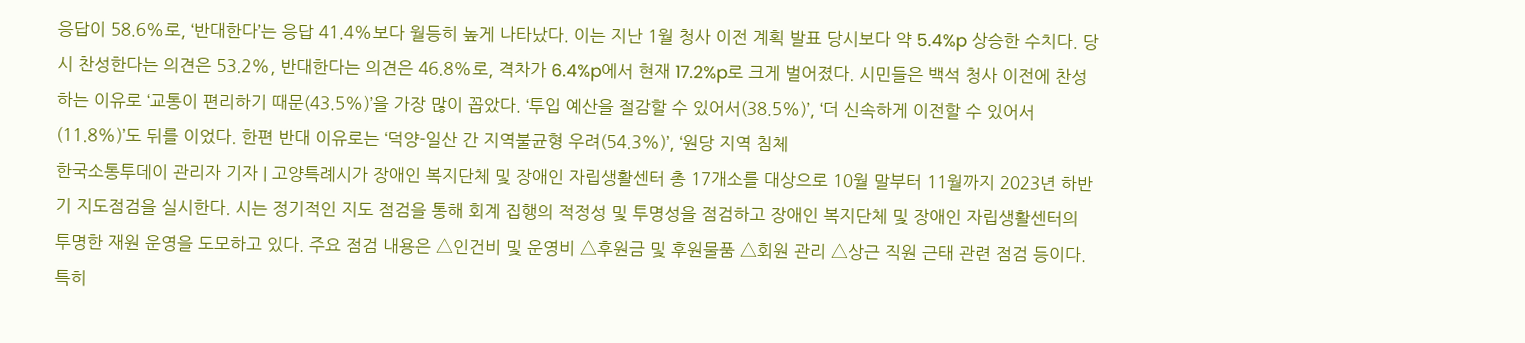응답이 58.6%로, ‘반대한다’는 응답 41.4%보다 월등히 높게 나타났다. 이는 지난 1월 청사 이전 계획 발표 당시보다 약 5.4%p 상승한 수치다. 당시 찬성한다는 의견은 53.2%, 반대한다는 의견은 46.8%로, 격차가 6.4%p에서 현재 17.2%p로 크게 벌어졌다. 시민들은 백석 청사 이전에 찬성하는 이유로 ‘교통이 편리하기 때문(43.5%)’을 가장 많이 꼽았다. ‘투입 예산을 절감할 수 있어서(38.5%)’, ‘더 신속하게 이전할 수 있어서(11.8%)’도 뒤를 이었다. 한편 반대 이유로는 ‘덕양-일산 간 지역불균형 우려(54.3%)’, ‘원당 지역 침체
한국소통투데이 관리자 기자 | 고양특례시가 장애인 복지단체 및 장애인 자립생활센터 총 17개소를 대상으로 10월 말부터 11월까지 2023년 하반기 지도점검을 실시한다. 시는 정기적인 지도 점검을 통해 회계 집행의 적정성 및 투명성을 점검하고 장애인 복지단체 및 장애인 자립생활센터의 투명한 재원 운영을 도모하고 있다. 주요 점검 내용은 △인건비 및 운영비 △후원금 및 후원물품 △회원 관리 △상근 직원 근태 관련 점검 등이다. 특히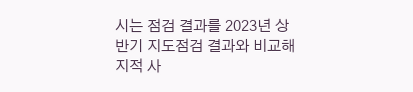시는 점검 결과를 2023년 상반기 지도점검 결과와 비교해 지적 사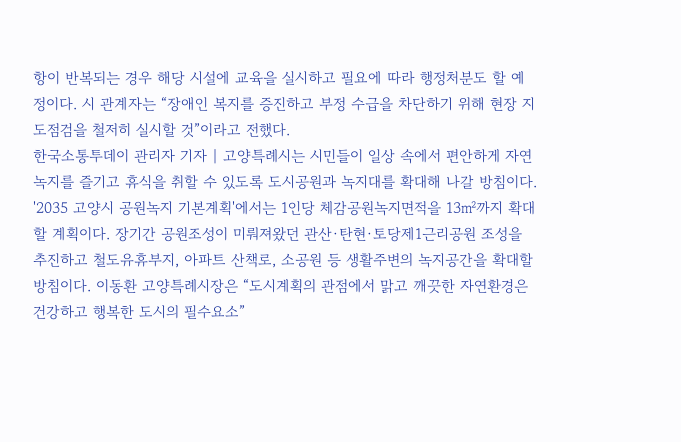항이 반복되는 경우 해당 시설에 교육을 실시하고 필요에 따라 행정처분도 할 예정이다. 시 관계자는 “장애인 복지를 증진하고 부정 수급을 차단하기 위해 현장 지도점검을 철저히 실시할 것”이라고 전했다.
한국소통투데이 관리자 기자 | 고양특례시는 시민들이 일상 속에서 편안하게 자연녹지를 즐기고 휴식을 취할 수 있도록 도시공원과 녹지대를 확대해 나갈 방침이다. '2035 고양시 공원녹지 기본계획'에서는 1인당 체감공원녹지면적을 13㎡까지 확대할 계획이다. 장기간 공원조성이 미뤄져왔던 관산·탄현·토당제1근리공원 조성을 추진하고 철도유휴부지, 아파트 산책로, 소공원 등 생활주변의 녹지공간을 확대할 방침이다. 이동환 고양특례시장은 “도시계획의 관점에서 맑고 깨끗한 자연환경은 건강하고 행복한 도시의 필수요소”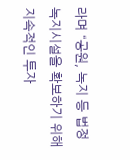라며 “공원, 녹지 등 법정 녹지시설을 확보하기 위해 지속적인 투자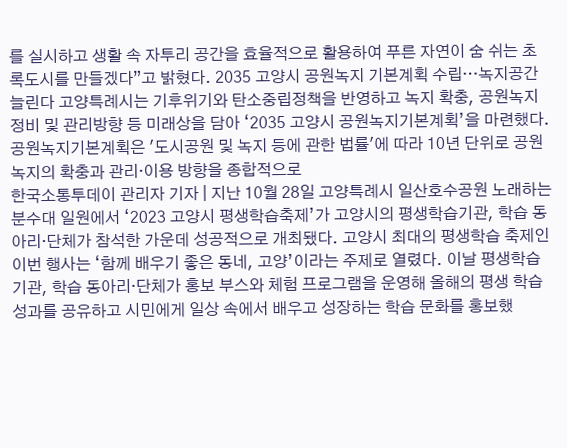를 실시하고 생활 속 자투리 공간을 효율적으로 활용하여 푸른 자연이 숨 쉬는 초록도시를 만들겠다”고 밝혔다. 2035 고양시 공원녹지 기본계획 수립…녹지공간 늘린다 고양특례시는 기후위기와 탄소중립정책을 반영하고 녹지 확충, 공원녹지 정비 및 관리방향 등 미래상을 담아 ‘2035 고양시 공원녹지기본계획’을 마련했다. 공원녹지기본계획은 '도시공원 및 녹지 등에 관한 법률'에 따라 10년 단위로 공원녹지의 확충과 관리·이용 방향을 종합적으로
한국소통투데이 관리자 기자 | 지난 10월 28일 고양특례시 일산호수공원 노래하는 분수대 일원에서 ‘2023 고양시 평생학습축제’가 고양시의 평생학습기관, 학습 동아리·단체가 참석한 가운데 성공적으로 개최됐다. 고양시 최대의 평생학습 축제인 이번 행사는 ‘함께 배우기 좋은 동네, 고양’이라는 주제로 열렸다. 이날 평생학습기관, 학습 동아리·단체가 홍보 부스와 체험 프로그램을 운영해 올해의 평생 학습 성과를 공유하고 시민에게 일상 속에서 배우고 성장하는 학습 문화를 홍보했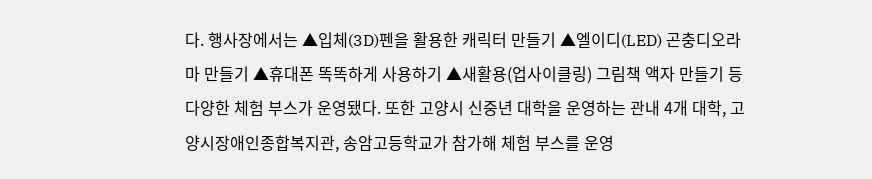다. 행사장에서는 ▲입체(3D)펜을 활용한 캐릭터 만들기 ▲엘이디(LED) 곤충디오라마 만들기 ▲휴대폰 똑똑하게 사용하기 ▲새활용(업사이클링) 그림책 액자 만들기 등 다양한 체험 부스가 운영됐다. 또한 고양시 신중년 대학을 운영하는 관내 4개 대학, 고양시장애인종합복지관, 송암고등학교가 참가해 체험 부스를 운영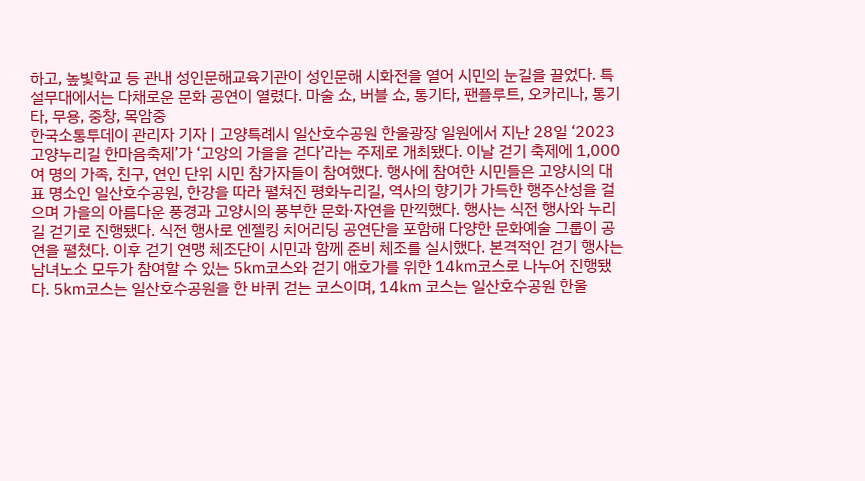하고, 높빛학교 등 관내 성인문해교육기관이 성인문해 시화전을 열어 시민의 눈길을 끌었다. 특설무대에서는 다채로운 문화 공연이 열렸다. 마술 쇼, 버블 쇼, 통기타, 팬플루트, 오카리나, 통기타, 무용, 중창, 목암중
한국소통투데이 관리자 기자 | 고양특례시 일산호수공원 한울광장 일원에서 지난 28일 ‘2023 고양누리길 한마음축제’가 ‘고앙의 가을을 걷다’라는 주제로 개최됐다. 이날 걷기 축제에 1,000여 명의 가족, 친구, 연인 단위 시민 참가자들이 참여했다. 행사에 참여한 시민들은 고양시의 대표 명소인 일산호수공원, 한강을 따라 펼쳐진 평화누리길, 역사의 향기가 가득한 행주산성을 걸으며 가을의 아름다운 풍경과 고양시의 풍부한 문화·자연을 만끽했다. 행사는 식전 행사와 누리길 걷기로 진행됐다. 식전 행사로 엔젤킹 치어리딩 공연단을 포함해 다양한 문화예술 그룹이 공연을 펼쳤다. 이후 걷기 연맹 체조단이 시민과 함께 준비 체조를 실시했다. 본격적인 걷기 행사는 남녀노소 모두가 참여할 수 있는 5㎞코스와 걷기 애호가를 위한 14㎞코스로 나누어 진행됐다. 5㎞코스는 일산호수공원을 한 바퀴 걷는 코스이며, 14㎞ 코스는 일산호수공원 한울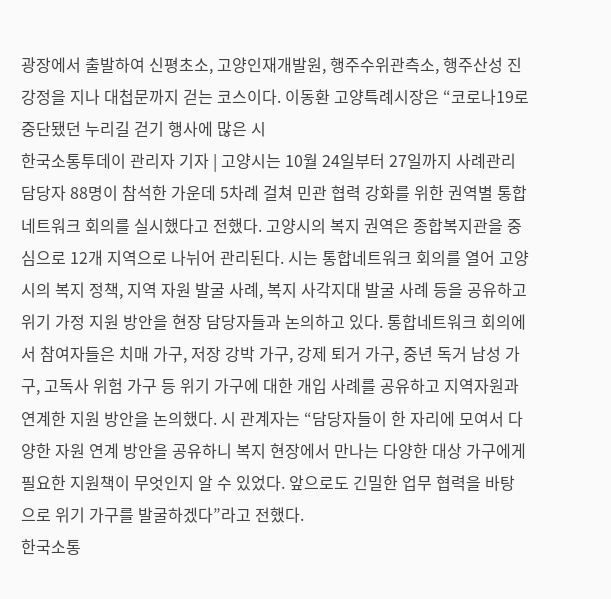광장에서 출발하여 신평초소, 고양인재개발원, 행주수위관측소, 행주산성 진강정을 지나 대첩문까지 걷는 코스이다. 이동환 고양특례시장은 “코로나19로 중단됐던 누리길 걷기 행사에 많은 시
한국소통투데이 관리자 기자 | 고양시는 10월 24일부터 27일까지 사례관리 담당자 88명이 참석한 가운데 5차례 걸쳐 민관 협력 강화를 위한 권역별 통합네트워크 회의를 실시했다고 전했다. 고양시의 복지 권역은 종합복지관을 중심으로 12개 지역으로 나뉘어 관리된다. 시는 통합네트워크 회의를 열어 고양시의 복지 정책, 지역 자원 발굴 사례, 복지 사각지대 발굴 사례 등을 공유하고 위기 가정 지원 방안을 현장 담당자들과 논의하고 있다. 통합네트워크 회의에서 참여자들은 치매 가구, 저장 강박 가구, 강제 퇴거 가구, 중년 독거 남성 가구, 고독사 위험 가구 등 위기 가구에 대한 개입 사례를 공유하고 지역자원과 연계한 지원 방안을 논의했다. 시 관계자는 “담당자들이 한 자리에 모여서 다양한 자원 연계 방안을 공유하니 복지 현장에서 만나는 다양한 대상 가구에게 필요한 지원책이 무엇인지 알 수 있었다. 앞으로도 긴밀한 업무 협력을 바탕으로 위기 가구를 발굴하겠다”라고 전했다.
한국소통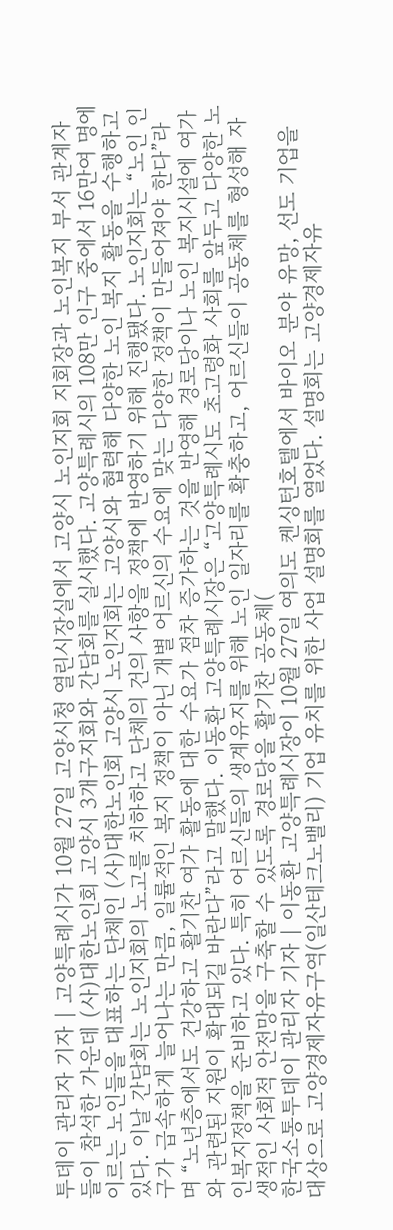투데이 관리자 기자 | 고양특례시가 10월 27일 고양시청 열린시장실에서 고양시 노인지회 지회장과 노인복지 부서 관계자들이 참석한 가운데 (사)대한노인회 고양시 3개구지회와 간담회를 실시했다. 고양특례시의 108만 인구 중에서 16만여 명에 이르는 노인들을 대표하는 단체인 (사)대한노인회 고양시 노인지회는 고양시와 협력해 다양한 노인 복지 활동을 수행하고 있다. 이날 간담회는 노인지회의 노고를 치하하고 단체의 건의 사항을 정책에 반영하기 위해 진행됐다. 노인지회는 “노인 인구가 급속하게 늘어나는 만큼, 일률적인 복지 정책이 아닌 개별 어르신의 수요에 맞는 다양한 정책이 만들어져야 한다”라며 “노년층에서도 건강하고 활기찬 여가 활동에 대한 수요가 점차 증가하는 것을 반영해 경로당이나 노인 복지시설에 여가와 관련된 지원이 확대되길 바란다”라고 말했다. 이동환 고양특례시장은 “고양특례시도 초고령화 사회를 앞두고 다양한 노인복지정책을 준비하고 있다. 특히 어르신들의 생계유지를 위해 노인 일자리를 확충하고, 어르신들이 공동체를 형성해 자생적인 사회적 안전망을 구축할 수 있도록 경로당을 활기찬 공동체(
한국소통투데이 관리자 기자 | 이동환 고양특례시장이 10월 27일 여의도 켄싱턴호텔에서 바이오 분야 유망, 선도 기업을 대상으로 고양경제자유구역(일산테크노밸리) 기업 유치를 위한 사업 설명회를 열었다. 설명회는 고양경제자유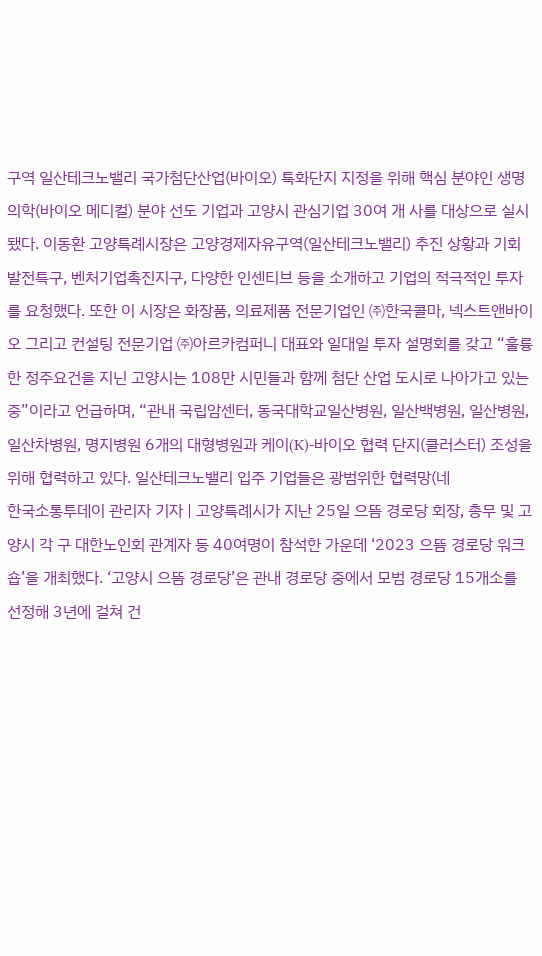구역 일산테크노밸리 국가첨단산업(바이오) 특화단지 지정을 위해 핵심 분야인 생명의학(바이오 메디컬) 분야 선도 기업과 고양시 관심기업 30여 개 사를 대상으로 실시됐다. 이동환 고양특례시장은 고양경제자유구역(일산테크노밸리) 추진 상황과 기회발전특구, 벤처기업촉진지구, 다양한 인센티브 등을 소개하고 기업의 적극적인 투자를 요청했다. 또한 이 시장은 화장품, 의료제품 전문기업인 ㈜한국콜마, 넥스트앤바이오 그리고 컨설팅 전문기업 ㈜아르카컴퍼니 대표와 일대일 투자 설명회를 갖고 “훌륭한 정주요건을 지닌 고양시는 108만 시민들과 함께 첨단 산업 도시로 나아가고 있는 중”이라고 언급하며, “관내 국립암센터, 동국대학교일산병원, 일산백병원, 일산병원, 일산차병원, 명지병원 6개의 대형병원과 케이(K)-바이오 협력 단지(클러스터) 조성을 위해 협력하고 있다. 일산테크노밸리 입주 기업들은 광범위한 협력망(네
한국소통투데이 관리자 기자 | 고양특례시가 지난 25일 으뜸 경로당 회장, 총무 및 고양시 각 구 대한노인회 관계자 등 40여명이 참석한 가운데 ‘2023 으뜸 경로당 워크숍’을 개최했다. ‘고양시 으뜸 경로당’은 관내 경로당 중에서 모범 경로당 15개소를 선정해 3년에 걸쳐 건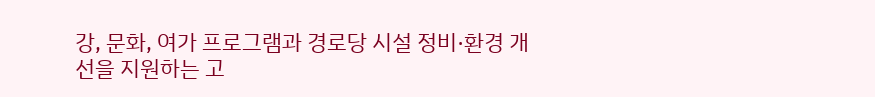강, 문화, 여가 프로그램과 경로당 시설 정비·환경 개선을 지원하는 고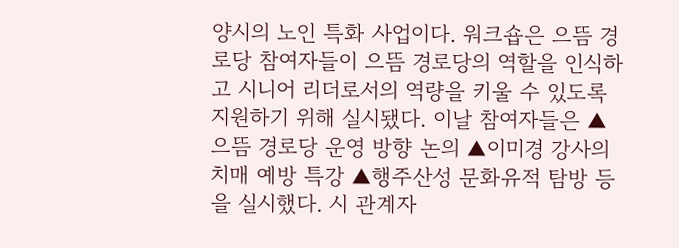양시의 노인 특화 사업이다. 워크숍은 으뜸 경로당 참여자들이 으뜸 경로당의 역할을 인식하고 시니어 리더로서의 역량을 키울 수 있도록 지원하기 위해 실시됐다. 이날 참여자들은 ▲으뜸 경로당 운영 방향 논의 ▲이미경 강사의 치매 예방 특강 ▲행주산성 문화유적 탐방 등을 실시했다. 시 관계자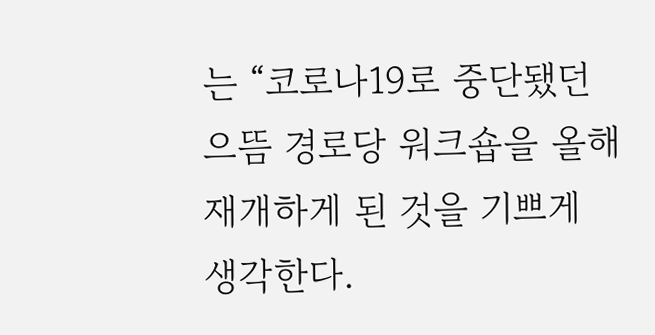는 “코로나19로 중단됐던 으뜸 경로당 워크숍을 올해 재개하게 된 것을 기쁘게 생각한다.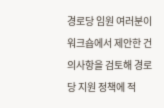경로당 임원 여러분이 워크숍에서 제안한 건의사항을 검토해 경로당 지원 정책에 적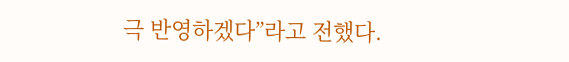극 반영하겠다”라고 전했다.